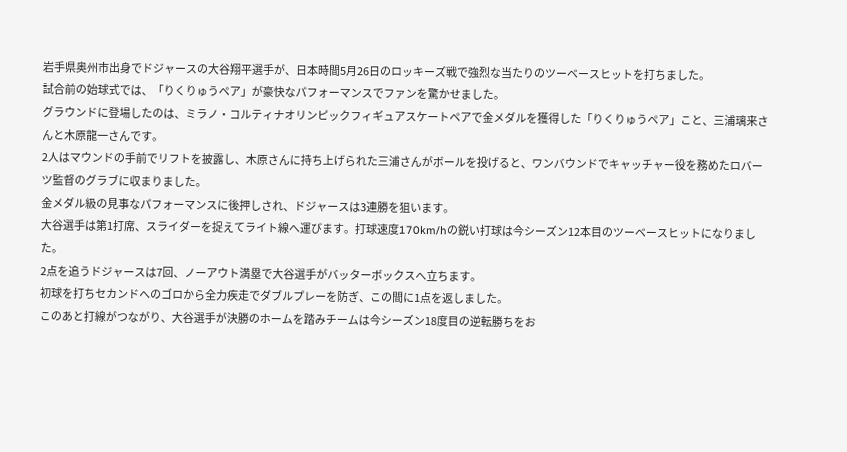岩手県奥州市出身でドジャースの大谷翔平選手が、日本時間5月26日のロッキーズ戦で強烈な当たりのツーベースヒットを打ちました。
試合前の始球式では、「りくりゅうペア」が豪快なパフォーマンスでファンを驚かせました。
グラウンドに登場したのは、ミラノ・コルティナオリンピックフィギュアスケートペアで金メダルを獲得した「りくりゅうペア」こと、三浦璃来さんと木原龍一さんです。
2人はマウンドの手前でリフトを披露し、木原さんに持ち上げられた三浦さんがボールを投げると、ワンバウンドでキャッチャー役を務めたロバーツ監督のグラブに収まりました。
金メダル級の見事なパフォーマンスに後押しされ、ドジャースは3連勝を狙います。
大谷選手は第1打席、スライダーを捉えてライト線へ運びます。打球速度170km/hの鋭い打球は今シーズン12本目のツーベースヒットになりました。
2点を追うドジャースは7回、ノーアウト満塁で大谷選手がバッターボックスへ立ちます。
初球を打ちセカンドへのゴロから全力疾走でダブルプレーを防ぎ、この間に1点を返しました。
このあと打線がつながり、大谷選手が決勝のホームを踏みチームは今シーズン18度目の逆転勝ちをお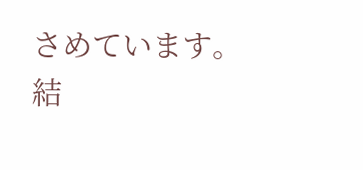さめています。
結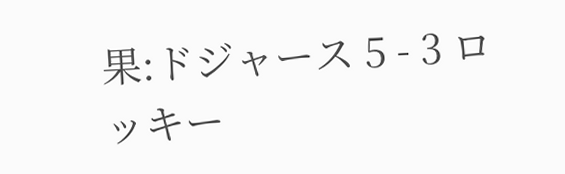果:ドジャース 5 - 3 ロッキー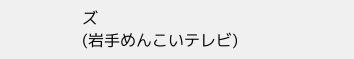ズ
(岩手めんこいテレビ)